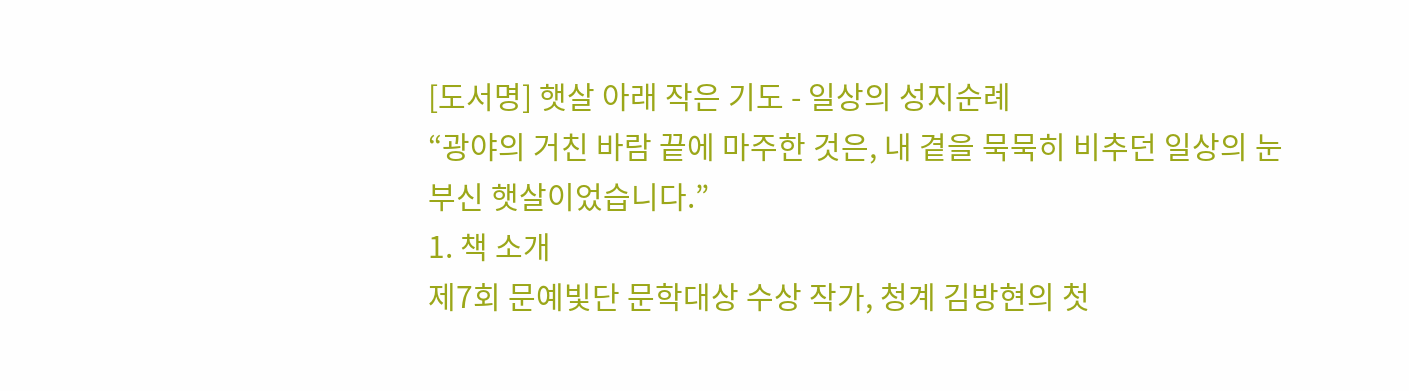[도서명] 햇살 아래 작은 기도 - 일상의 성지순례
“광야의 거친 바람 끝에 마주한 것은, 내 곁을 묵묵히 비추던 일상의 눈부신 햇살이었습니다.”
1. 책 소개
제7회 문예빛단 문학대상 수상 작가, 청계 김방현의 첫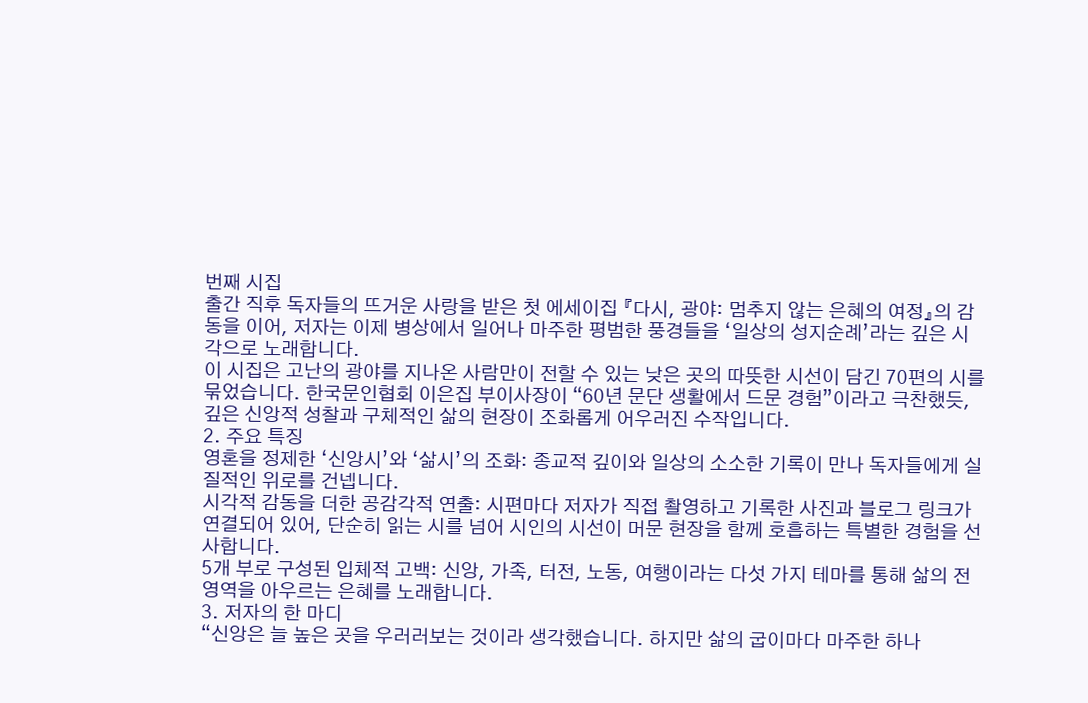번째 시집
출간 직후 독자들의 뜨거운 사랑을 받은 첫 에세이집 『다시, 광야: 멈추지 않는 은혜의 여정』의 감동을 이어, 저자는 이제 병상에서 일어나 마주한 평범한 풍경들을 ‘일상의 성지순례’라는 깊은 시각으로 노래합니다.
이 시집은 고난의 광야를 지나온 사람만이 전할 수 있는 낮은 곳의 따뜻한 시선이 담긴 70편의 시를 묶었습니다. 한국문인협회 이은집 부이사장이 “60년 문단 생활에서 드문 경험”이라고 극찬했듯, 깊은 신앙적 성찰과 구체적인 삶의 현장이 조화롭게 어우러진 수작입니다.
2. 주요 특징
영혼을 정제한 ‘신앙시’와 ‘삶시’의 조화: 종교적 깊이와 일상의 소소한 기록이 만나 독자들에게 실질적인 위로를 건넵니다.
시각적 감동을 더한 공감각적 연출: 시편마다 저자가 직접 촬영하고 기록한 사진과 블로그 링크가 연결되어 있어, 단순히 읽는 시를 넘어 시인의 시선이 머문 현장을 함께 호흡하는 특별한 경험을 선사합니다.
5개 부로 구성된 입체적 고백: 신앙, 가족, 터전, 노동, 여행이라는 다섯 가지 테마를 통해 삶의 전 영역을 아우르는 은혜를 노래합니다.
3. 저자의 한 마디
“신앙은 늘 높은 곳을 우러러보는 것이라 생각했습니다. 하지만 삶의 굽이마다 마주한 하나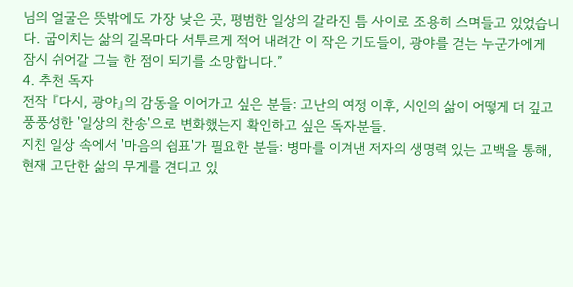님의 얼굴은 뜻밖에도 가장 낮은 곳, 평범한 일상의 갈라진 틈 사이로 조용히 스며들고 있었습니다. 굽이치는 삶의 길목마다 서투르게 적어 내려간 이 작은 기도들이, 광야를 걷는 누군가에게 잠시 쉬어갈 그늘 한 점이 되기를 소망합니다.”
4. 추천 독자
전작 『다시, 광야』의 감동을 이어가고 싶은 분들: 고난의 여정 이후, 시인의 삶이 어떻게 더 깊고 풍풍성한 '일상의 찬송'으로 변화했는지 확인하고 싶은 독자분들.
지친 일상 속에서 '마음의 쉼표'가 필요한 분들: 병마를 이겨낸 저자의 생명력 있는 고백을 통해, 현재 고단한 삶의 무게를 견디고 있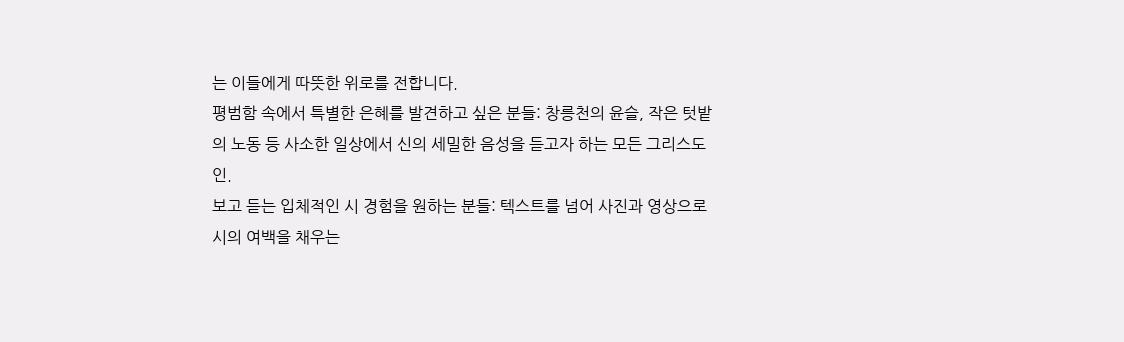는 이들에게 따뜻한 위로를 전합니다.
평범함 속에서 특별한 은혜를 발견하고 싶은 분들: 창릉천의 윤슬, 작은 텃밭의 노동 등 사소한 일상에서 신의 세밀한 음성을 듣고자 하는 모든 그리스도인.
보고 듣는 입체적인 시 경험을 원하는 분들: 텍스트를 넘어 사진과 영상으로 시의 여백을 채우는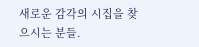새로운 감각의 시집을 찾으시는 분들.